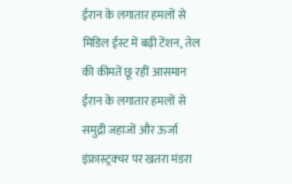ईरान के लगातार हमलों से मिडिल ईस्ट में बढ़ी टेंशन, तेल की कीमतें छू रहीं आसमान
ईरान के लगातार हमलों से समुद्री जहाजों और ऊर्जा इंफ्रास्ट्रक्चर पर खतरा मंडरा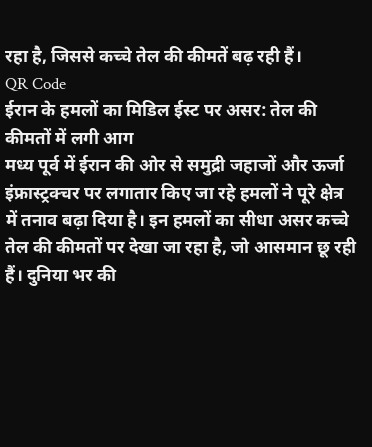रहा है, जिससे कच्चे तेल की कीमतें बढ़ रही हैं।
QR Code
ईरान के हमलों का मिडिल ईस्ट पर असर: तेल की कीमतों में लगी आग
मध्य पूर्व में ईरान की ओर से समुद्री जहाजों और ऊर्जा इंफ्रास्ट्रक्चर पर लगातार किए जा रहे हमलों ने पूरे क्षेत्र में तनाव बढ़ा दिया है। इन हमलों का सीधा असर कच्चे तेल की कीमतों पर देखा जा रहा है, जो आसमान छू रही हैं। दुनिया भर की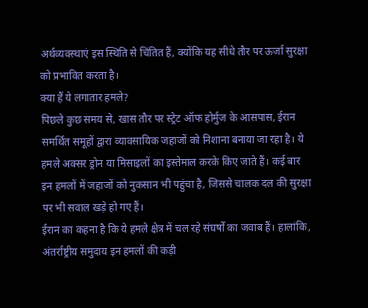अर्थव्यवस्थाएं इस स्थिति से चिंतित हैं, क्योंकि यह सीधे तौर पर ऊर्जा सुरक्षा को प्रभावित करता है।
क्या हैं ये लगातार हमले?
पिछले कुछ समय से, खास तौर पर स्ट्रेट ऑफ होर्मुज के आसपास, ईरान समर्थित समूहों द्वारा व्यावसायिक जहाजों को निशाना बनाया जा रहा है। ये हमले अक्सर ड्रोन या मिसाइलों का इस्तेमाल करके किए जाते हैं। कई बार इन हमलों में जहाजों को नुकसान भी पहुंचा है, जिससे चालक दल की सुरक्षा पर भी सवाल खड़े हो गए हैं।
ईरान का कहना है कि ये हमले क्षेत्र में चल रहे संघर्षों का जवाब हैं। हालांकि, अंतर्राष्ट्रीय समुदाय इन हमलों की कड़ी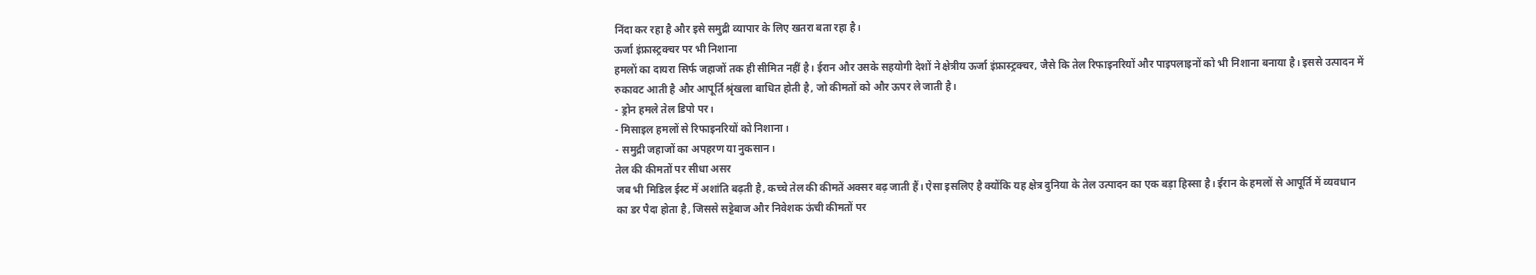निंदा कर रहा है और इसे समुद्री व्यापार के लिए खतरा बता रहा है।
ऊर्जा इंफ्रास्ट्रक्चर पर भी निशाना
हमलों का दायरा सिर्फ जहाजों तक ही सीमित नहीं है। ईरान और उसके सहयोगी देशों ने क्षेत्रीय ऊर्जा इंफ्रास्ट्रक्चर, जैसे कि तेल रिफाइनरियों और पाइपलाइनों को भी निशाना बनाया है। इससे उत्पादन में रुकावट आती है और आपूर्ति श्रृंखला बाधित होती है, जो कीमतों को और ऊपर ले जाती है।
- ड्रोन हमले तेल डिपो पर।
- मिसाइल हमलों से रिफाइनरियों को निशाना।
- समुद्री जहाजों का अपहरण या नुकसान।
तेल की कीमतों पर सीधा असर
जब भी मिडिल ईस्ट में अशांति बढ़ती है, कच्चे तेल की कीमतें अक्सर बढ़ जाती हैं। ऐसा इसलिए है क्योंकि यह क्षेत्र दुनिया के तेल उत्पादन का एक बड़ा हिस्सा है। ईरान के हमलों से आपूर्ति में व्यवधान का डर पैदा होता है, जिससे सट्टेबाज और निवेशक ऊंची कीमतों पर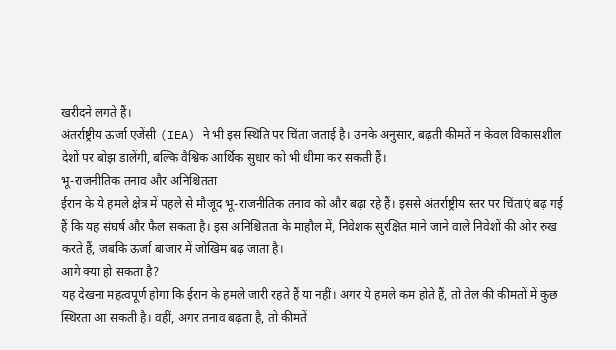खरीदने लगते हैं।
अंतर्राष्ट्रीय ऊर्जा एजेंसी (IEA) ने भी इस स्थिति पर चिंता जताई है। उनके अनुसार, बढ़ती कीमतें न केवल विकासशील देशों पर बोझ डालेंगी, बल्कि वैश्विक आर्थिक सुधार को भी धीमा कर सकती हैं।
भू-राजनीतिक तनाव और अनिश्चितता
ईरान के ये हमले क्षेत्र में पहले से मौजूद भू-राजनीतिक तनाव को और बढ़ा रहे हैं। इससे अंतर्राष्ट्रीय स्तर पर चिंताएं बढ़ गई हैं कि यह संघर्ष और फैल सकता है। इस अनिश्चितता के माहौल में, निवेशक सुरक्षित माने जाने वाले निवेशों की ओर रुख करते हैं, जबकि ऊर्जा बाजार में जोखिम बढ़ जाता है।
आगे क्या हो सकता है?
यह देखना महत्वपूर्ण होगा कि ईरान के हमले जारी रहते हैं या नहीं। अगर ये हमले कम होते हैं, तो तेल की कीमतों में कुछ स्थिरता आ सकती है। वहीं, अगर तनाव बढ़ता है, तो कीमतें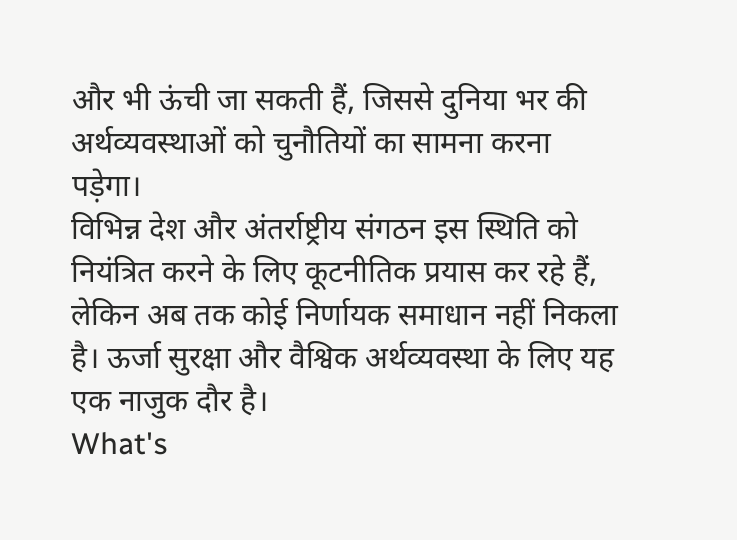और भी ऊंची जा सकती हैं, जिससे दुनिया भर की अर्थव्यवस्थाओं को चुनौतियों का सामना करना पड़ेगा।
विभिन्न देश और अंतर्राष्ट्रीय संगठन इस स्थिति को नियंत्रित करने के लिए कूटनीतिक प्रयास कर रहे हैं, लेकिन अब तक कोई निर्णायक समाधान नहीं निकला है। ऊर्जा सुरक्षा और वैश्विक अर्थव्यवस्था के लिए यह एक नाजुक दौर है।
What's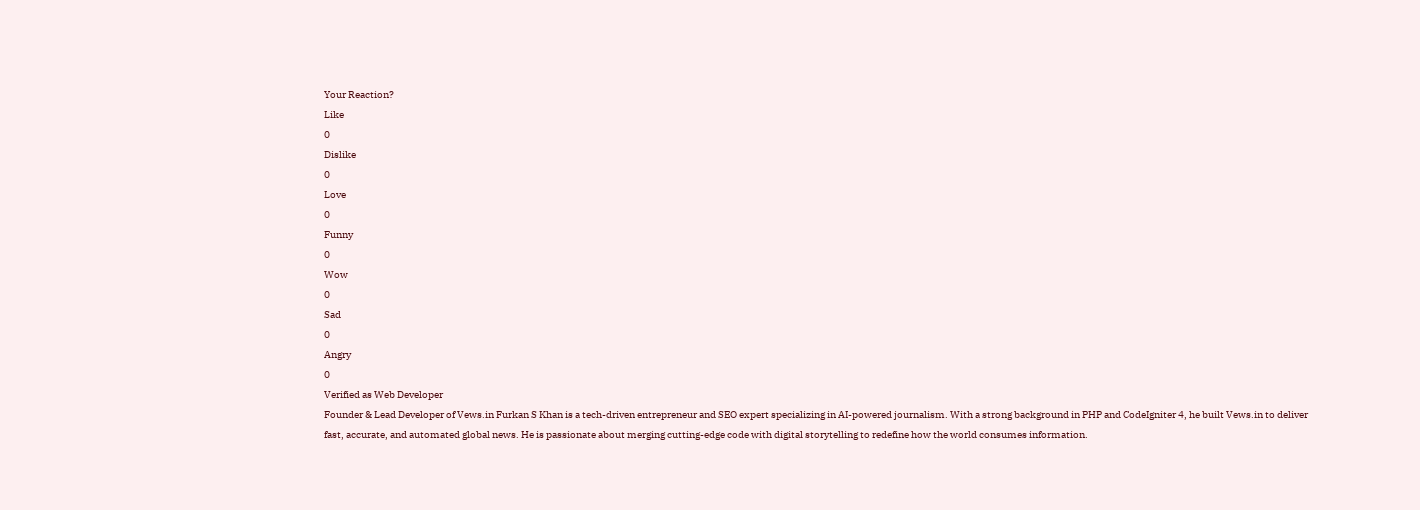Your Reaction?
Like
0
Dislike
0
Love
0
Funny
0
Wow
0
Sad
0
Angry
0
Verified as Web Developer
Founder & Lead Developer of Vews.in Furkan S Khan is a tech-driven entrepreneur and SEO expert specializing in AI-powered journalism. With a strong background in PHP and CodeIgniter 4, he built Vews.in to deliver fast, accurate, and automated global news. He is passionate about merging cutting-edge code with digital storytelling to redefine how the world consumes information.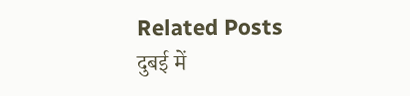Related Posts
दुबई में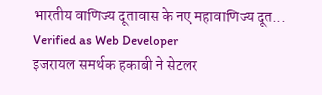भारतीय वाणिज्य दूतावास के नए महावाणिज्य दूत...
Verified as Web Developer
इजरायल समर्थक हकाबी ने सेटलर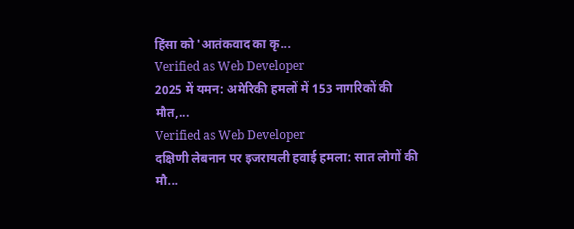हिंसा को 'आतंकवाद का कृ...
Verified as Web Developer
2025 में यमन: अमेरिकी हमलों में 153 नागरिकों की मौत,...
Verified as Web Developer
दक्षिणी लेबनान पर इजरायली हवाई हमला: सात लोगों की मौ...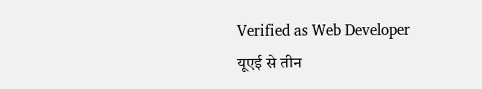Verified as Web Developer
यूएई से तीन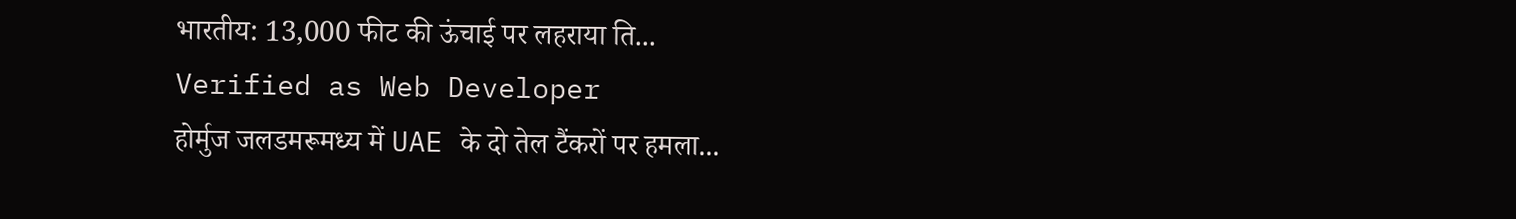भारतीय: 13,000 फीट की ऊंचाई पर लहराया ति...
Verified as Web Developer
होर्मुज जलडमरूमध्य में UAE के दो तेल टैंकरों पर हमला...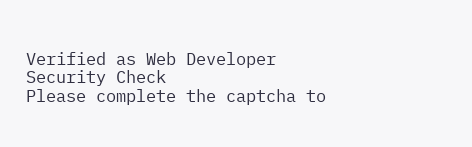Verified as Web Developer
Security Check
Please complete the captcha to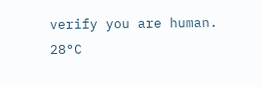verify you are human.
28°C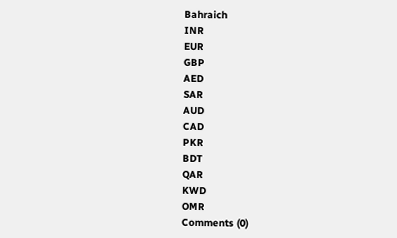Bahraich
INR
EUR
GBP
AED
SAR
AUD
CAD
PKR
BDT
QAR
KWD
OMR
Comments (0)